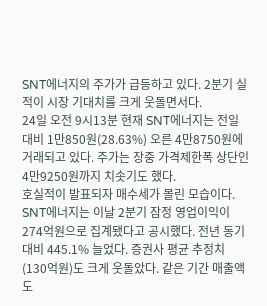SNT에너지의 주가가 급등하고 있다. 2분기 실적이 시장 기대치를 크게 웃돌면서다.
24일 오전 9시13분 현재 SNT에너지는 전일 대비 1만850원(28.63%) 오른 4만8750원에 거래되고 있다. 주가는 장중 가격제한폭 상단인 4만9250원까지 치솟기도 했다.
호실적이 발표되자 매수세가 몰린 모습이다. SNT에너지는 이날 2분기 잠정 영업이익이 274억원으로 집계됐다고 공시했다. 전년 동기 대비 445.1% 늘었다. 증권사 평균 추정치(130억원)도 크게 웃돌았다. 같은 기간 매출액도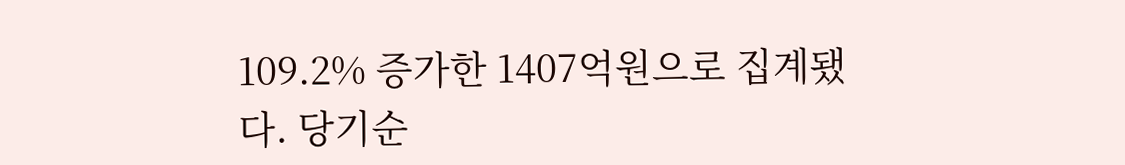109.2% 증가한 1407억원으로 집계됐다. 당기순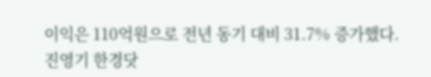이익은 110억원으로 전년 동기 대비 31.7% 증가했다.
진영기 한경닷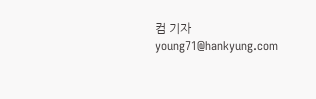컴 기자 young71@hankyung.com